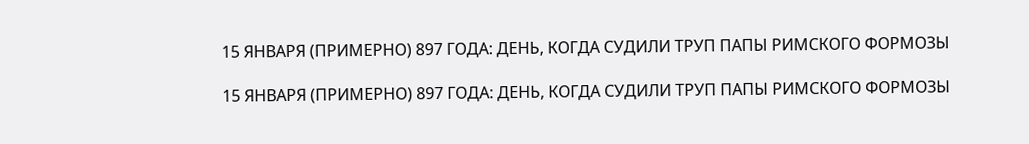15 ЯНВАРЯ (ПРИМЕРНО) 897 ГОДА: ДЕНЬ, КОГДА СУДИЛИ ТРУП ПАПЫ РИМСКОГО ФОРМОЗЫ

15 ЯНВАРЯ (ПРИМЕРНО) 897 ГОДА: ДЕНЬ, КОГДА СУДИЛИ ТРУП ПАПЫ РИМСКОГО ФОРМОЗЫ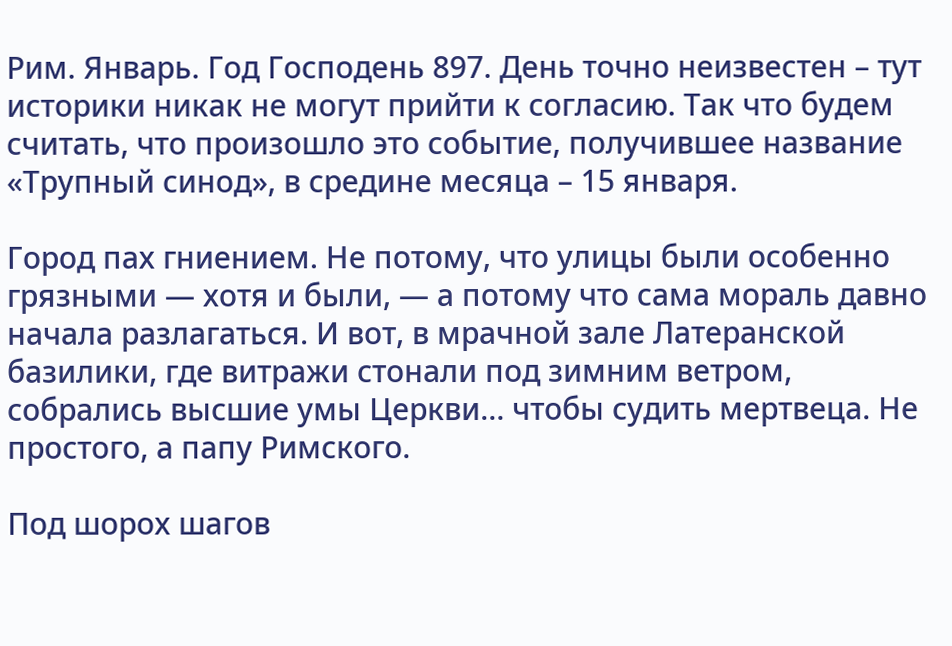Рим. Январь. Год Господень 897. День точно неизвестен – тут историки никак не могут прийти к согласию. Так что будем считать, что произошло это событие, получившее название «Трупный синод», в средине месяца – 15 января.

Город пах гниением. Не потому, что улицы были особенно грязными — хотя и были, — а потому что сама мораль давно начала разлагаться. И вот, в мрачной зале Латеранской базилики, где витражи стонали под зимним ветром, собрались высшие умы Церкви… чтобы судить мертвеца. Не простого, а папу Римского.

Под шорох шагов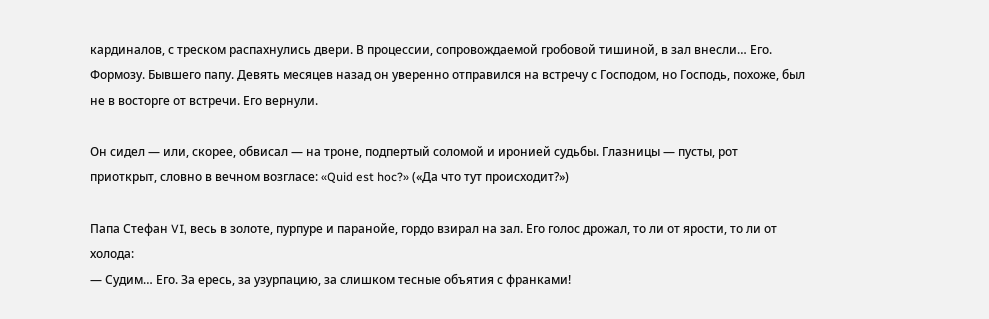кардиналов, с треском распахнулись двери. В процессии, сопровождаемой гробовой тишиной, в зал внесли… Его. Формозу. Бывшего папу. Девять месяцев назад он уверенно отправился на встречу с Господом, но Господь, похоже, был не в восторге от встречи. Его вернули.

Он сидел — или, скорее, обвисал — на троне, подпертый соломой и иронией судьбы. Глазницы — пусты, рот приоткрыт, словно в вечном возгласе: «Quid est hoc?» («Да что тут происходит?»)

Папа Стефан VI, весь в золоте, пурпуре и паранойе, гордо взирал на зал. Его голос дрожал, то ли от ярости, то ли от холода:
— Судим… Его. За ересь, за узурпацию, за слишком тесные объятия с франками!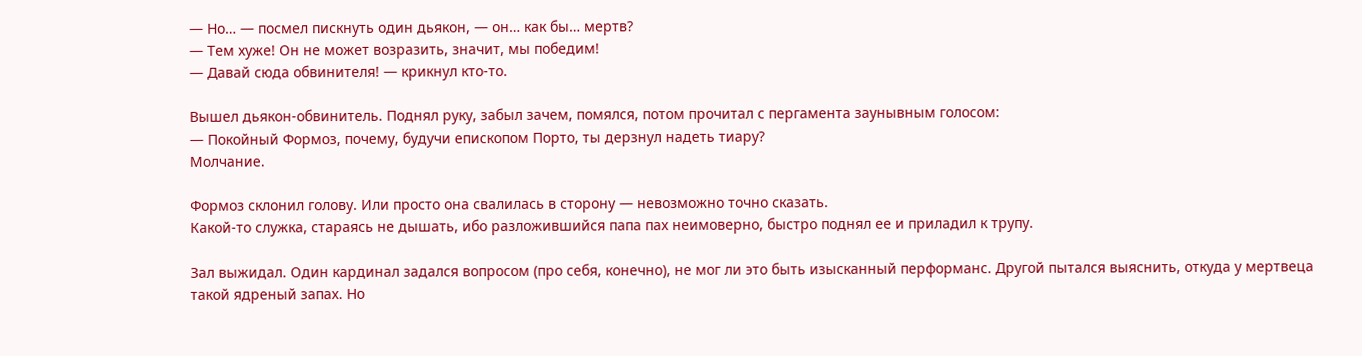— Но… — посмел пискнуть один дьякон, — он… как бы… мертв?
— Тем хуже! Он не может возразить, значит, мы победим!
— Давай сюда обвинителя! — крикнул кто-то.

Вышел дьякон-обвинитель. Поднял руку, забыл зачем, помялся, потом прочитал с пергамента заунывным голосом:
— Покойный Формоз, почему, будучи епископом Порто, ты дерзнул надеть тиару?
Молчание.

Формоз склонил голову. Или просто она свалилась в сторону — невозможно точно сказать.
Какой-то служка, стараясь не дышать, ибо разложившийся папа пах неимоверно, быстро поднял ее и приладил к трупу.

Зал выжидал. Один кардинал задался вопросом (про себя, конечно), не мог ли это быть изысканный перформанс. Другой пытался выяснить, откуда у мертвеца такой ядреный запах. Но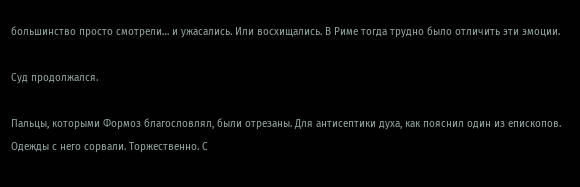большинство просто смотрели… и ужасались. Или восхищались. В Риме тогда трудно было отличить эти эмоции.

Суд продолжался.

Пальцы, которыми Формоз благословлял, были отрезаны. Для антисептики духа, как пояснил один из епископов. Одежды с него сорвали. Торжественно. С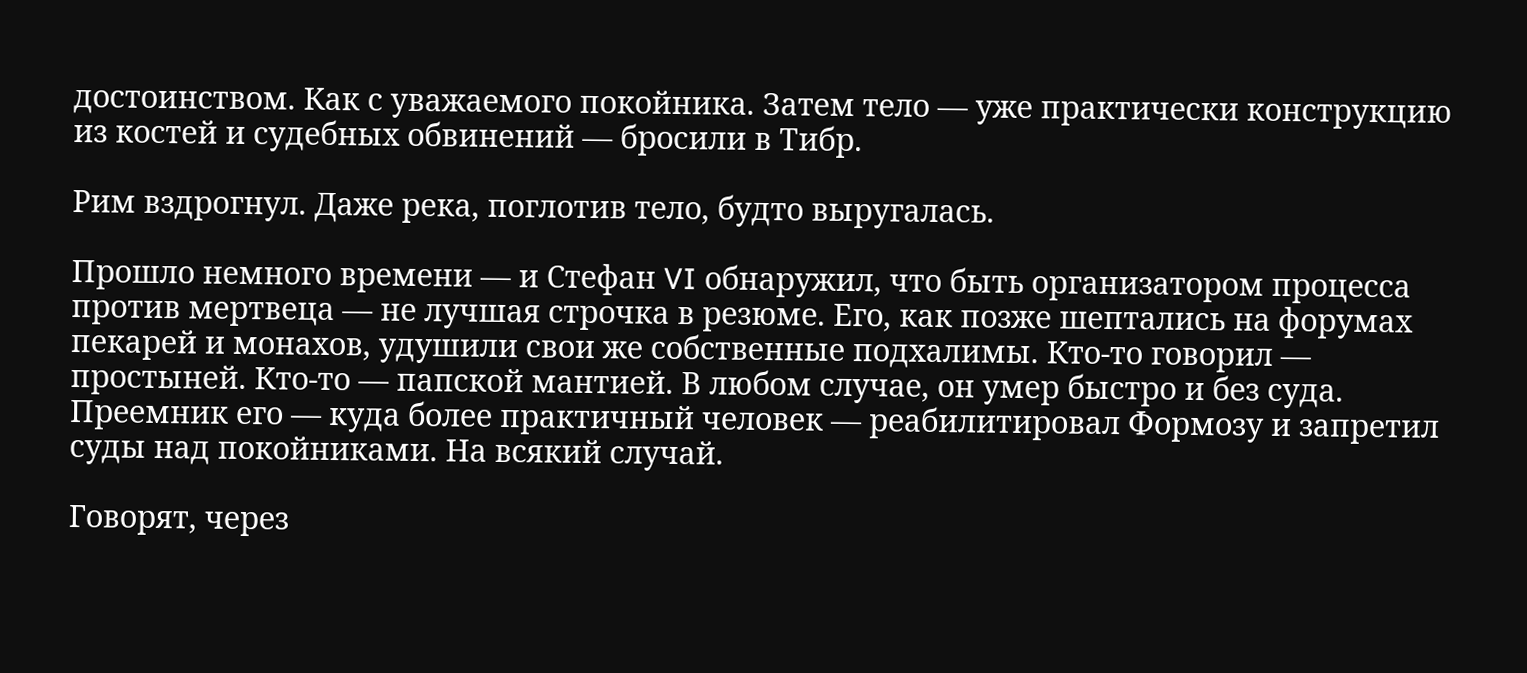достоинством. Как с уважаемого покойника. Затем тело — уже практически конструкцию из костей и судебных обвинений — бросили в Тибр.

Рим вздрогнул. Даже река, поглотив тело, будто выругалась.

Прошло немного времени — и Стефан VI обнаружил, что быть организатором процесса против мертвеца — не лучшая строчка в резюме. Его, как позже шептались на форумах пекарей и монахов, удушили свои же собственные подхалимы. Кто-то говорил — простыней. Кто-то — папской мантией. В любом случае, он умер быстро и без суда. Преемник его — куда более практичный человек — реабилитировал Формозу и запретил суды над покойниками. На всякий случай.

Говорят, через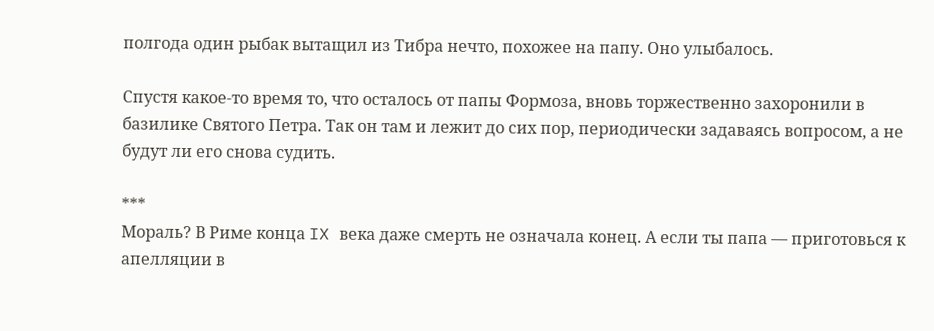полгода один рыбак вытащил из Тибра нечто, похожее на папу. Оно улыбалось.

Спустя какое-то время то, что осталось от папы Формоза, вновь торжественно захоронили в базилике Святого Петра. Так он там и лежит до сих пор, периодически задаваясь вопросом, а не будут ли его снова судить.

***
Мораль? В Риме конца IX века даже смерть не означала конец. А если ты папа — приготовься к апелляции в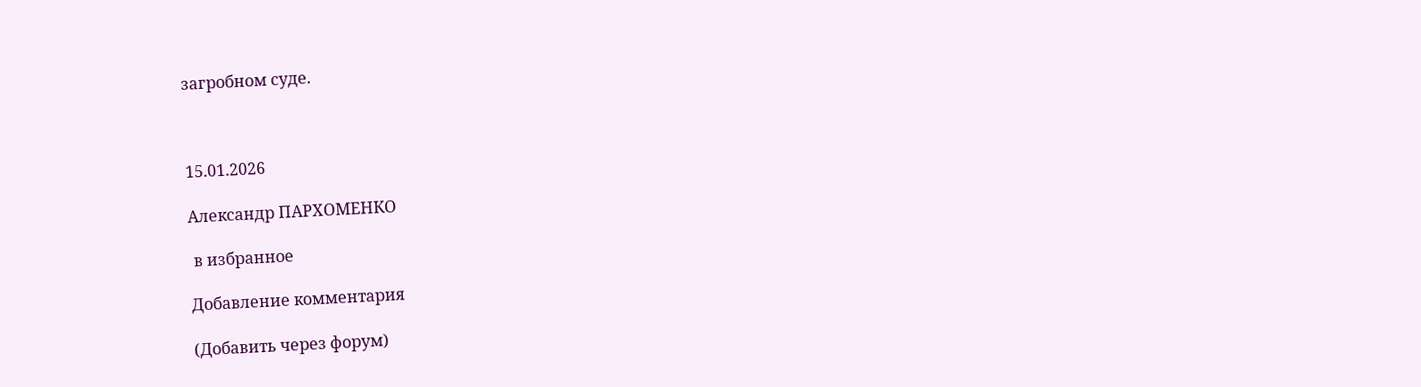загробном суде.



15.01.2026

Александр ПАРХОМЕНКО

 в избранное

Добавление комментария

(Добавить через форум)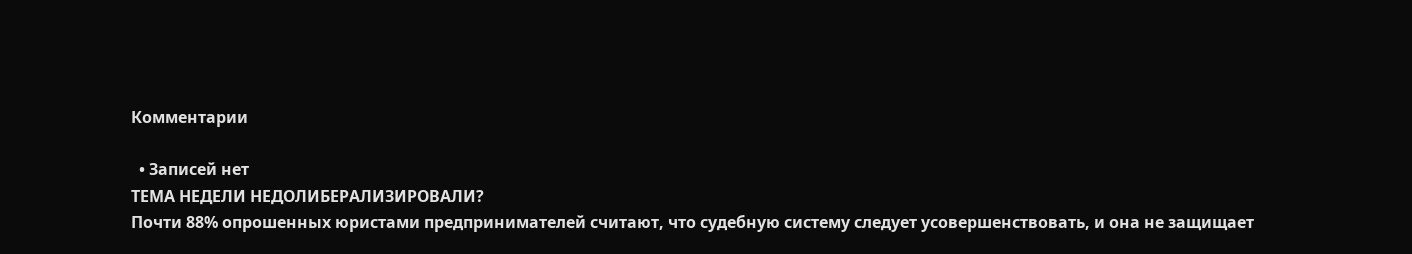Комментарии

  • Записей нет
ТЕМА НЕДЕЛИ НEДОЛИБЕРАЛИЗИРОВАЛИ?
Почти 88% опрошенных юристами предпринимателей считают, что судебную систему следует усовершенствовать, и она не защищает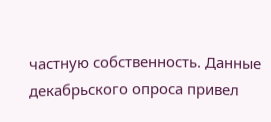частную собственность. Данные декабрьского опроса привел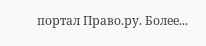портал Право.ру. Более...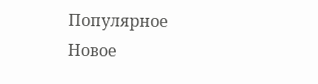Популярное
Новое